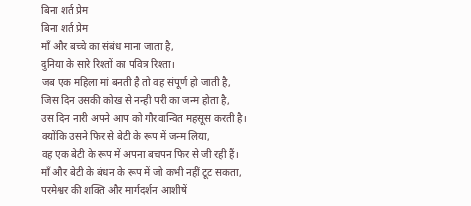बिना शर्त प्रेम
बिना शर्त प्रेम
माँ और बच्चे का संबंध माना जाता है,
दुनिया के सारे रिश्तों का पवित्र रिश्ता।
जब एक महिला मां बनती है तो वह संपूर्ण हो जाती है,
जिस दिन उसकी कोख से नन्ही परी का जन्म होता है,
उस दिन नारी अपने आप को गौरवान्वित महसूस करती है।
क्योंकि उसने फिर से बेटी के रूप में जन्म लिया,
वह एक बेटी के रूप में अपना बचपन फिर से जी रही हैं।
माँ और बेटी के बंधन के रूप में जो कभी नहीं टूट सकता,
परमेश्वर की शक्ति और मार्गदर्शन आशीषें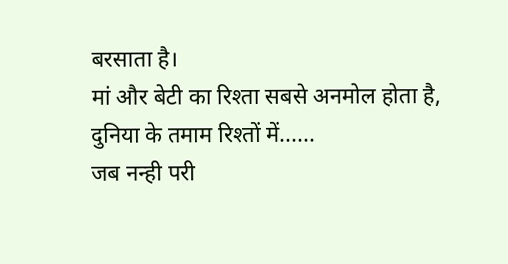बरसाता है।
मां और बेटी का रिश्ता सबसे अनमोल होता है,
दुनिया के तमाम रिश्तों में......
जब नन्ही परी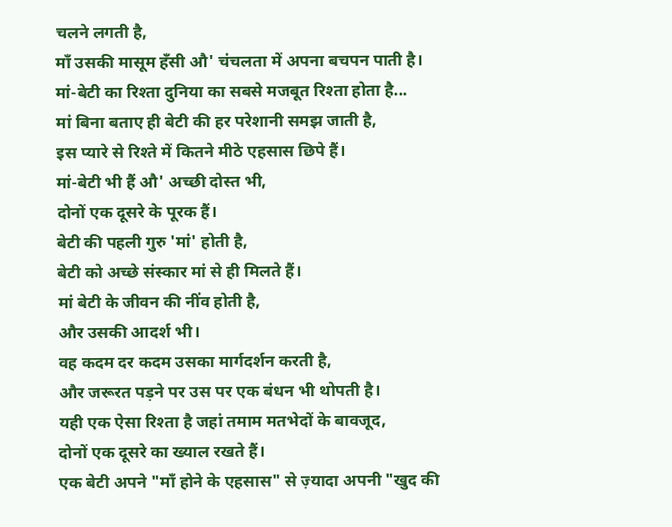चलने लगती है,
माँ उसकी मासूम हँसी औ' चंचलता में अपना बचपन पाती है।
मां-बेटी का रिश्ता दुनिया का सबसे मजबूत रिश्ता होता है...
मां बिना बताए ही बेटी की हर परेशानी समझ जाती है,
इस प्यारे से रिश्ते में कितने मीठे एहसास छिपे हैं।
मां-बेटी भी हैं औ' अच्छी दोस्त भी,
दोनों एक दूसरे के पूरक हैं।
बेटी की पहली गुरु 'मां' होती है,
बेटी को अच्छे संस्कार मां से ही मिलते हैं।
मां बेटी के जीवन की नींव होती है,
और उसकी आदर्श भी।
वह कदम दर कदम उसका मार्गदर्शन करती है,
और जरूरत पड़ने पर उस पर एक बंधन भी थोपती है।
यही एक ऐसा रिश्ता है जहां तमाम मतभेदों के बावजूद,
दोनों एक दूसरे का ख्याल रखते हैं।
एक बेटी अपने "माँ होने के एहसास" से ज़्यादा अपनी "खुद की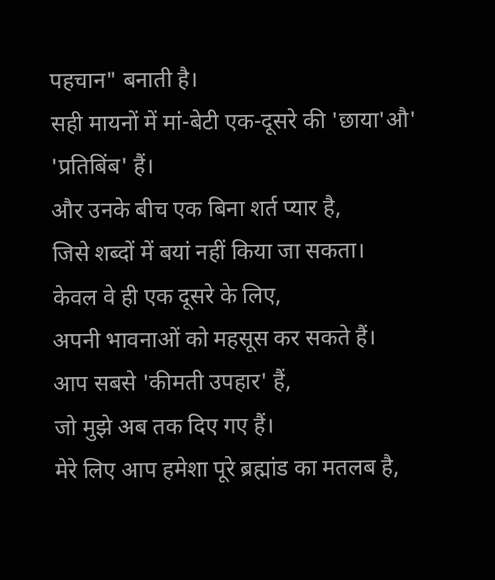पहचान" बनाती है।
सही मायनों में मां-बेटी एक-दूसरे की 'छाया'औ' 'प्रतिबिंब' हैं।
और उनके बीच एक बिना शर्त प्यार है,
जिसे शब्दों में बयां नहीं किया जा सकता।
केवल वे ही एक दूसरे के लिए,
अपनी भावनाओं को महसूस कर सकते हैं।
आप सबसे 'कीमती उपहार' हैं,
जो मुझे अब तक दिए गए हैं।
मेरे लिए आप हमेशा पूरे ब्रह्मांड का मतलब है,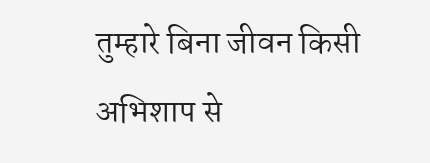तुम्हारे बिना जीवन किसी अभिशाप से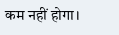कम नहीं होगा।